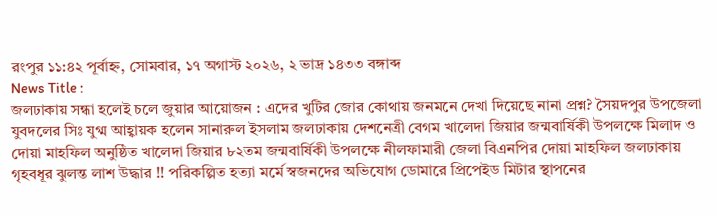রংপুর ১১:৪২ পূর্বাহ্ন, সোমবার, ১৭ অগাস্ট ২০২৬, ২ ভাদ্র ১৪৩৩ বঙ্গাব্দ
News Title :
জলঢাকায় সন্ধা হলেই চলে জুয়ার আয়োজন : এদের খুটির জোর কোথায় জনমনে দেখা দিয়েছে নানা প্রশ্ন? সৈয়দপুর উপজেলা যুবদলের সিঃ যুগ্ম আহ্বায়ক হলেন সানারুল ইসলাম জলঢাকায় দেশনেত্রী বেগম খালেদা জিয়ার জন্মবার্ষিকী উপলক্ষে মিলাদ ও দোয়া মাহফিল অনুষ্ঠিত খালেদা জিয়ার ৮২তম জন্মবার্ষিকী উপলক্ষে নীলফামারী জেলা বিএনপির দোয়া মাহফিল জলঢাকায় গৃহবধূর ঝুলন্ত লাশ উদ্ধার !! পরিকল্পিত হত্যা মর্মে স্বজনদের অভিযোগ ডোমারে প্রিপেইড মিটার স্থাপনের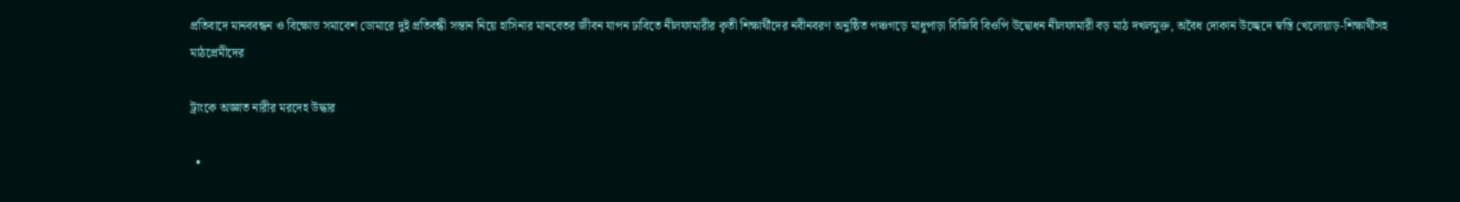প্রতিবাদে মানববন্ধন ও বিক্ষোভ সমাবেশ ডোমারে দুই প্রতিবন্ধী সন্তান‌ নিয়ে হাসিনার মানবেতর জীবন যাপন ঢাবিতে নীলফামারীর কৃতী শিক্ষার্থীদের নবীনবরণ অনুষ্ঠিত পঞ্চগড়ে মাধুপাড়া বিজিবি বিওপি উদ্বোধন নীলফামারী বড় মাঠ দখলমুক্ত, অবৈধ দোকান উচ্ছেদে স্বস্তি খেলোয়াড়-শিক্ষার্থীসহ মাঠপ্রেমীদের

ট্রাংকে অজ্ঞাত নারীর মরদেহ উদ্ধার

  •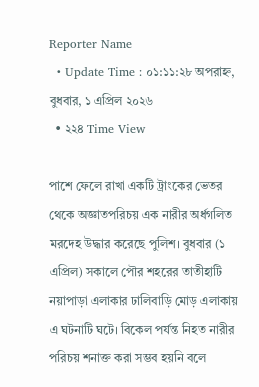Reporter Name
  • Update Time : ০১:১১:২৮ অপরাহ্ন, বুধবার, ১ এপ্রিল ২০২৬
  • ২২৪ Time View

পাশে ফেলে রাখা একটি ট্রাংকের ভেতর থেকে অজ্ঞাতপরিচয় এক নারীর অর্ধগলিত মরদেহ উদ্ধার করেছে পুলিশ। বুধবার (১ এপ্রিল) সকালে পৌর শহরের তাতীহাটি নয়াপাড়া এলাকার ঢালিবাড়ি মোড় এলাকায় এ ঘটনাটি ঘটে। বিকেল পর্যন্ত নিহত নারীর পরিচয় শনাক্ত করা সম্ভব হয়নি বলে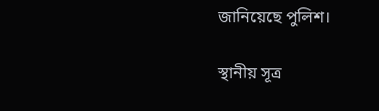জানিয়েছে পুলিশ।

স্থানীয় সূত্র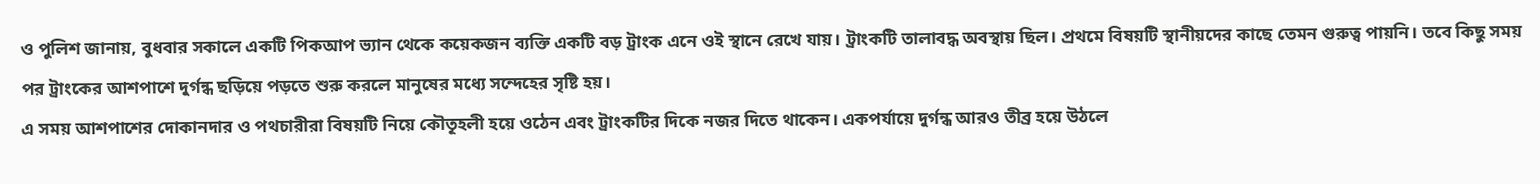ও পুলিশ জানায়, বুধবার সকালে একটি পিকআপ ভ্যান থেকে কয়েকজন ব্যক্তি একটি বড় ট্রাংক এনে ওই স্থানে রেখে যায়। ট্রাংকটি তালাবদ্ধ অবস্থায় ছিল। প্রথমে বিষয়টি স্থানীয়দের কাছে তেমন গুরুত্ব পায়নি। তবে কিছু সময় পর ট্রাংকের আশপাশে দুর্গন্ধ ছড়িয়ে পড়তে শুরু করলে মানুষের মধ্যে সন্দেহের সৃষ্টি হয়।
এ সময় আশপাশের দোকানদার ও পথচারীরা বিষয়টি নিয়ে কৌতূহলী হয়ে ওঠেন এবং ট্রাংকটির দিকে নজর দিতে থাকেন। একপর্যায়ে দুর্গন্ধ আরও তীব্র হয়ে উঠলে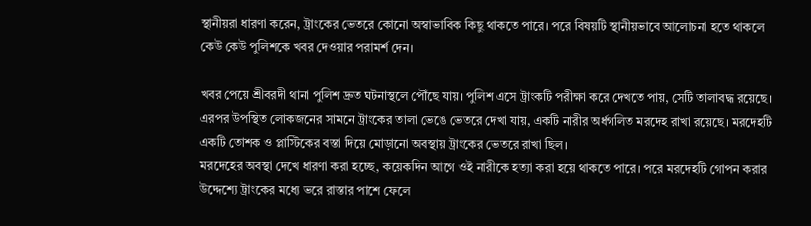স্থানীয়রা ধারণা করেন, ট্রাংকের ভেতরে কোনো অস্বাভাবিক কিছু থাকতে পারে। পরে বিষয়টি স্থানীয়ভাবে আলোচনা হতে থাকলে কেউ কেউ পুলিশকে খবর দেওয়ার পরামর্শ দেন।

খবর পেয়ে শ্রীবরদী থানা পুলিশ দ্রুত ঘটনাস্থলে পৌঁছে যায়। পুলিশ এসে ট্রাংকটি পরীক্ষা করে দেখতে পায়, সেটি তালাবদ্ধ রয়েছে। এরপর উপস্থিত লোকজনের সামনে ট্রাংকের তালা ভেঙে ভেতরে দেখা যায়, একটি নারীর অর্ধগলিত মরদেহ রাখা রয়েছে। মরদেহটি একটি তোশক ও প্লাস্টিকের বস্তা দিয়ে মোড়ানো অবস্থায় ট্রাংকের ভেতরে রাখা ছিল।
মরদেহের অবস্থা দেখে ধারণা করা হচ্ছে, কয়েকদিন আগে ওই নারীকে হত্যা করা হয়ে থাকতে পারে। পরে মরদেহটি গোপন করার উদ্দেশ্যে ট্রাংকের মধ্যে ভরে রাস্তার পাশে ফেলে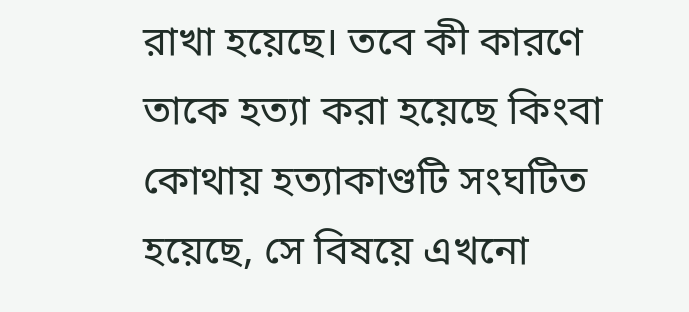রাখা হয়েছে। তবে কী কারণে তাকে হত্যা করা হয়েছে কিংবা কোথায় হত্যাকাণ্ডটি সংঘটিত হয়েছে, সে বিষয়ে এখনো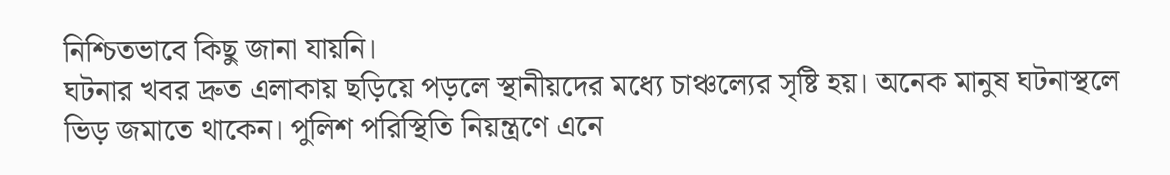নিশ্চিতভাবে কিছু জানা যায়নি।
ঘটনার খবর দ্রুত এলাকায় ছড়িয়ে পড়লে স্থানীয়দের মধ্যে চাঞ্চল্যের সৃষ্টি হয়। অনেক মানুষ ঘটনাস্থলে ভিড় জমাতে থাকেন। পুলিশ পরিস্থিতি নিয়ন্ত্রণে এনে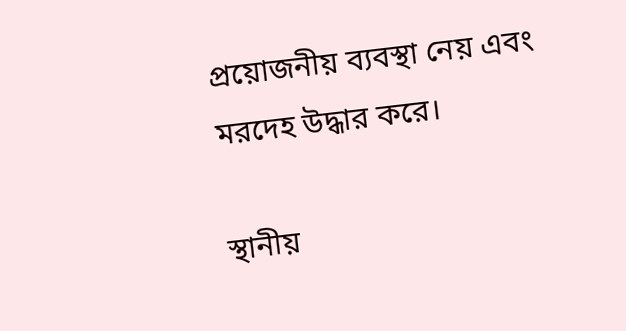প্রয়োজনীয় ব্যবস্থা নেয় এবং মরদেহ উদ্ধার করে।

স্থানীয়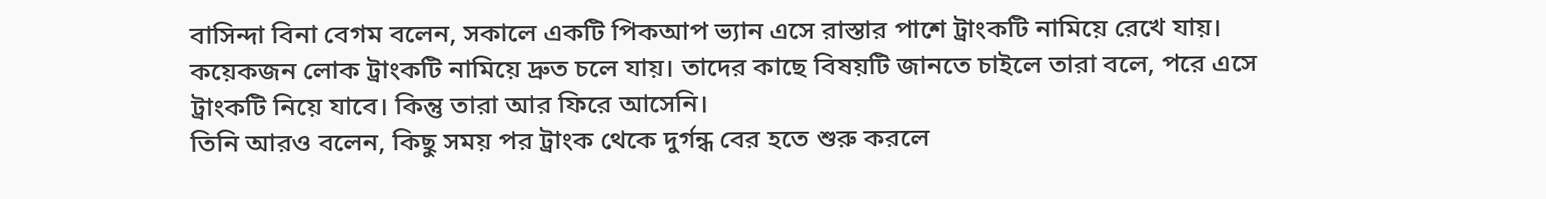বাসিন্দা বিনা বেগম বলেন, সকালে একটি পিকআপ ভ্যান এসে রাস্তার পাশে ট্রাংকটি নামিয়ে রেখে যায়। কয়েকজন লোক ট্রাংকটি নামিয়ে দ্রুত চলে যায়। তাদের কাছে বিষয়টি জানতে চাইলে তারা বলে, পরে এসে ট্রাংকটি নিয়ে যাবে। কিন্তু তারা আর ফিরে আসেনি।
তিনি আরও বলেন, কিছু সময় পর ট্রাংক থেকে দুর্গন্ধ বের হতে শুরু করলে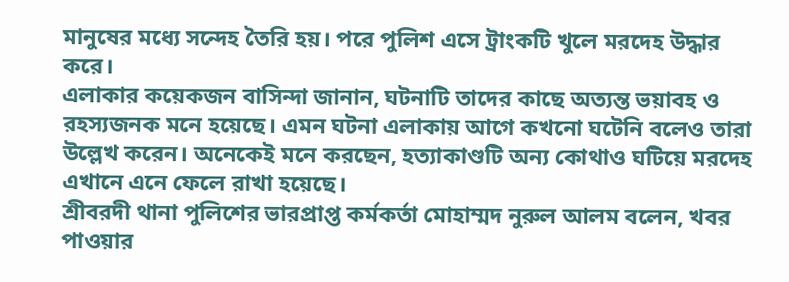মানুষের মধ্যে সন্দেহ তৈরি হয়। পরে পুলিশ এসে ট্রাংকটি খুলে মরদেহ উদ্ধার করে।
এলাকার কয়েকজন বাসিন্দা জানান, ঘটনাটি তাদের কাছে অত্যন্ত ভয়াবহ ও রহস্যজনক মনে হয়েছে। এমন ঘটনা এলাকায় আগে কখনো ঘটেনি বলেও তারা উল্লেখ করেন। অনেকেই মনে করছেন, হত্যাকাণ্ডটি অন্য কোথাও ঘটিয়ে মরদেহ এখানে এনে ফেলে রাখা হয়েছে।
শ্রীবরদী থানা পুলিশের ভারপ্রাপ্ত কর্মকর্তা মোহাম্মদ নুরুল আলম বলেন, খবর পাওয়ার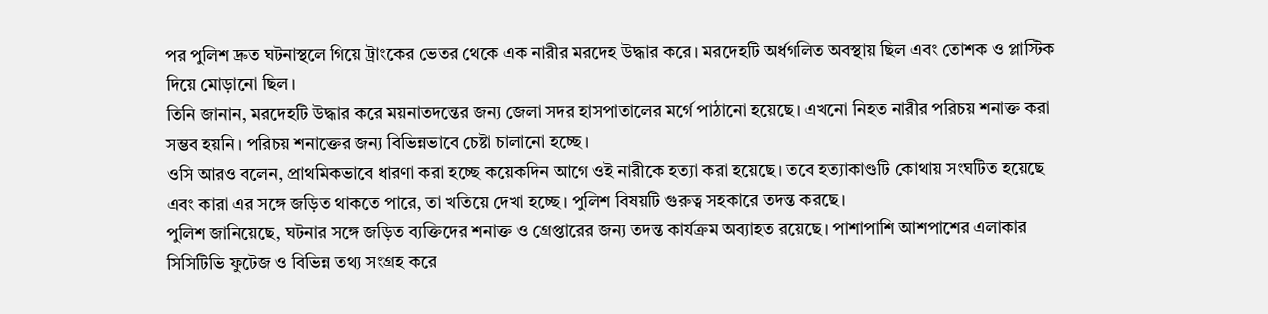পর পুলিশ দ্রুত ঘটনাস্থলে গিয়ে ট্রাংকের ভেতর থেকে এক নারীর মরদেহ উদ্ধার করে। মরদেহটি অর্ধগলিত অবস্থায় ছিল এবং তোশক ও প্লাস্টিক দিয়ে মোড়ানো ছিল।
তিনি জানান, মরদেহটি উদ্ধার করে ময়নাতদন্তের জন্য জেলা সদর হাসপাতালের মর্গে পাঠানো হয়েছে। এখনো নিহত নারীর পরিচয় শনাক্ত করা সম্ভব হয়নি। পরিচয় শনাক্তের জন্য বিভিন্নভাবে চেষ্টা চালানো হচ্ছে।
ওসি আরও বলেন, প্রাথমিকভাবে ধারণা করা হচ্ছে কয়েকদিন আগে ওই নারীকে হত্যা করা হয়েছে। তবে হত্যাকাণ্ডটি কোথায় সংঘটিত হয়েছে এবং কারা এর সঙ্গে জড়িত থাকতে পারে, তা খতিয়ে দেখা হচ্ছে। পুলিশ বিষয়টি গুরুত্ব সহকারে তদন্ত করছে।
পুলিশ জানিয়েছে, ঘটনার সঙ্গে জড়িত ব্যক্তিদের শনাক্ত ও গ্রেপ্তারের জন্য তদন্ত কার্যক্রম অব্যাহত রয়েছে। পাশাপাশি আশপাশের এলাকার সিসিটিভি ফুটেজ ও বিভিন্ন তথ্য সংগ্রহ করে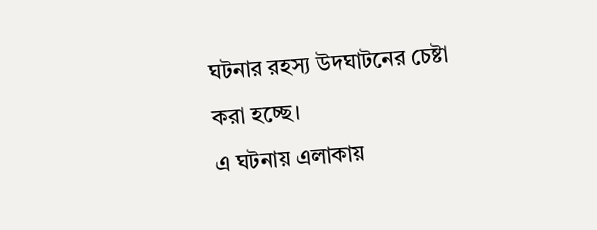ঘটনার রহস্য উদঘাটনের চেষ্টা করা হচ্ছে।
এ ঘটনায় এলাকায়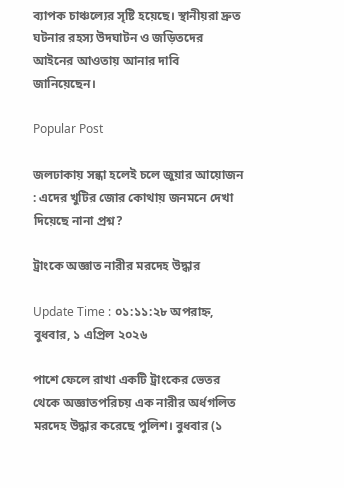ব্যাপক চাঞ্চল্যের সৃষ্টি হয়েছে। স্থানীয়রা দ্রুত ঘটনার রহস্য উদঘাটন ও জড়িতদের আইনের আওতায় আনার দাবি জানিয়েছেন।

Popular Post

জলঢাকায় সন্ধা হলেই চলে জুয়ার আয়োজন : এদের খুটির জোর কোথায় জনমনে দেখা দিয়েছে নানা প্রশ্ন?

ট্রাংকে অজ্ঞাত নারীর মরদেহ উদ্ধার

Update Time : ০১:১১:২৮ অপরাহ্ন, বুধবার, ১ এপ্রিল ২০২৬

পাশে ফেলে রাখা একটি ট্রাংকের ভেতর থেকে অজ্ঞাতপরিচয় এক নারীর অর্ধগলিত মরদেহ উদ্ধার করেছে পুলিশ। বুধবার (১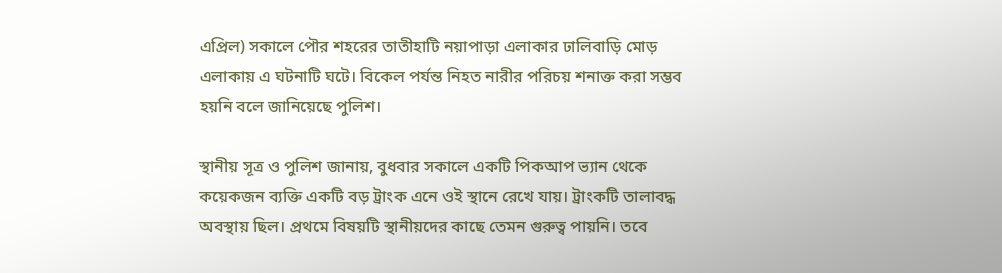এপ্রিল) সকালে পৌর শহরের তাতীহাটি নয়াপাড়া এলাকার ঢালিবাড়ি মোড় এলাকায় এ ঘটনাটি ঘটে। বিকেল পর্যন্ত নিহত নারীর পরিচয় শনাক্ত করা সম্ভব হয়নি বলে জানিয়েছে পুলিশ।

স্থানীয় সূত্র ও পুলিশ জানায়, বুধবার সকালে একটি পিকআপ ভ্যান থেকে কয়েকজন ব্যক্তি একটি বড় ট্রাংক এনে ওই স্থানে রেখে যায়। ট্রাংকটি তালাবদ্ধ অবস্থায় ছিল। প্রথমে বিষয়টি স্থানীয়দের কাছে তেমন গুরুত্ব পায়নি। তবে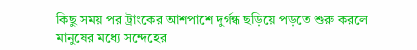কিছু সময় পর ট্রাংকের আশপাশে দুর্গন্ধ ছড়িয়ে পড়তে শুরু করলে মানুষের মধ্যে সন্দেহের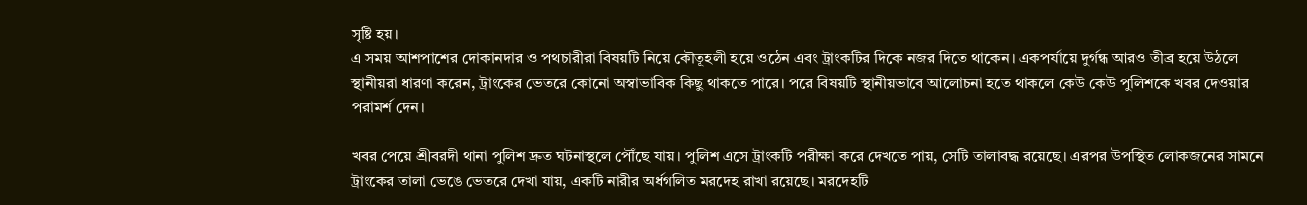সৃষ্টি হয়।
এ সময় আশপাশের দোকানদার ও পথচারীরা বিষয়টি নিয়ে কৌতূহলী হয়ে ওঠেন এবং ট্রাংকটির দিকে নজর দিতে থাকেন। একপর্যায়ে দুর্গন্ধ আরও তীব্র হয়ে উঠলে স্থানীয়রা ধারণা করেন, ট্রাংকের ভেতরে কোনো অস্বাভাবিক কিছু থাকতে পারে। পরে বিষয়টি স্থানীয়ভাবে আলোচনা হতে থাকলে কেউ কেউ পুলিশকে খবর দেওয়ার পরামর্শ দেন।

খবর পেয়ে শ্রীবরদী থানা পুলিশ দ্রুত ঘটনাস্থলে পৌঁছে যায়। পুলিশ এসে ট্রাংকটি পরীক্ষা করে দেখতে পায়, সেটি তালাবদ্ধ রয়েছে। এরপর উপস্থিত লোকজনের সামনে ট্রাংকের তালা ভেঙে ভেতরে দেখা যায়, একটি নারীর অর্ধগলিত মরদেহ রাখা রয়েছে। মরদেহটি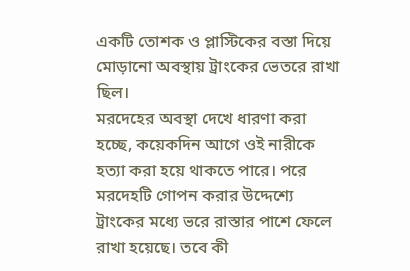একটি তোশক ও প্লাস্টিকের বস্তা দিয়ে মোড়ানো অবস্থায় ট্রাংকের ভেতরে রাখা ছিল।
মরদেহের অবস্থা দেখে ধারণা করা হচ্ছে, কয়েকদিন আগে ওই নারীকে হত্যা করা হয়ে থাকতে পারে। পরে মরদেহটি গোপন করার উদ্দেশ্যে ট্রাংকের মধ্যে ভরে রাস্তার পাশে ফেলে রাখা হয়েছে। তবে কী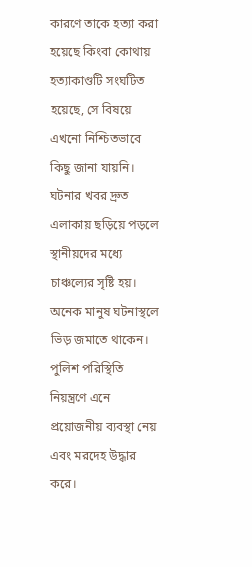কারণে তাকে হত্যা করা হয়েছে কিংবা কোথায় হত্যাকাণ্ডটি সংঘটিত হয়েছে, সে বিষয়ে এখনো নিশ্চিতভাবে কিছু জানা যায়নি।
ঘটনার খবর দ্রুত এলাকায় ছড়িয়ে পড়লে স্থানীয়দের মধ্যে চাঞ্চল্যের সৃষ্টি হয়। অনেক মানুষ ঘটনাস্থলে ভিড় জমাতে থাকেন। পুলিশ পরিস্থিতি নিয়ন্ত্রণে এনে প্রয়োজনীয় ব্যবস্থা নেয় এবং মরদেহ উদ্ধার করে।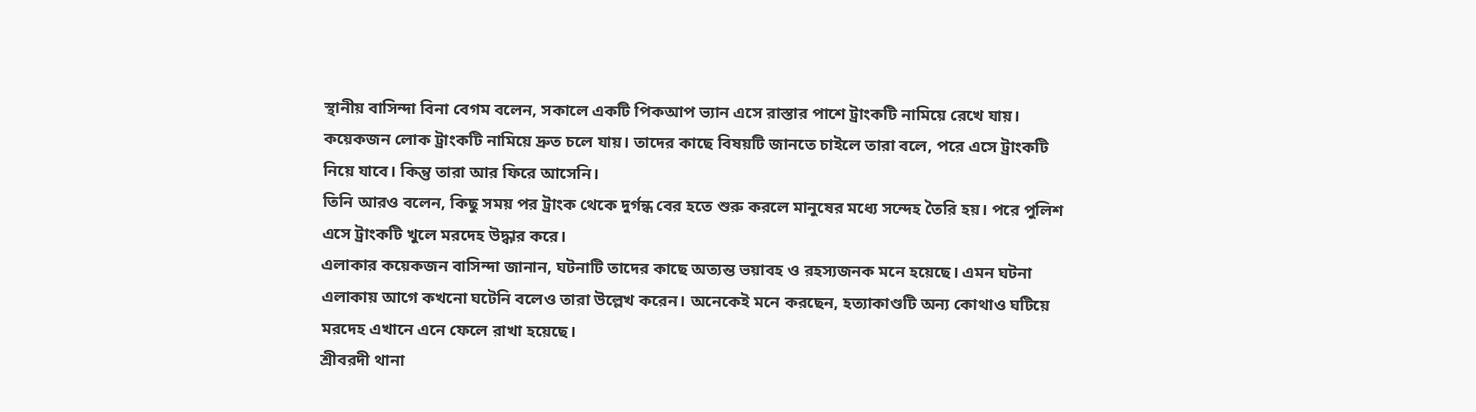স্থানীয় বাসিন্দা বিনা বেগম বলেন, সকালে একটি পিকআপ ভ্যান এসে রাস্তার পাশে ট্রাংকটি নামিয়ে রেখে যায়। কয়েকজন লোক ট্রাংকটি নামিয়ে দ্রুত চলে যায়। তাদের কাছে বিষয়টি জানতে চাইলে তারা বলে, পরে এসে ট্রাংকটি নিয়ে যাবে। কিন্তু তারা আর ফিরে আসেনি।
তিনি আরও বলেন, কিছু সময় পর ট্রাংক থেকে দুর্গন্ধ বের হতে শুরু করলে মানুষের মধ্যে সন্দেহ তৈরি হয়। পরে পুলিশ এসে ট্রাংকটি খুলে মরদেহ উদ্ধার করে।
এলাকার কয়েকজন বাসিন্দা জানান, ঘটনাটি তাদের কাছে অত্যন্ত ভয়াবহ ও রহস্যজনক মনে হয়েছে। এমন ঘটনা এলাকায় আগে কখনো ঘটেনি বলেও তারা উল্লেখ করেন। অনেকেই মনে করছেন, হত্যাকাণ্ডটি অন্য কোথাও ঘটিয়ে মরদেহ এখানে এনে ফেলে রাখা হয়েছে।
শ্রীবরদী থানা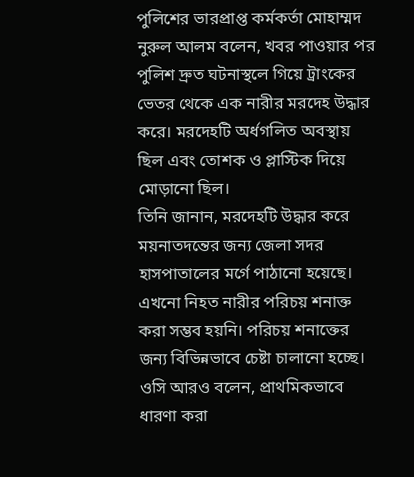পুলিশের ভারপ্রাপ্ত কর্মকর্তা মোহাম্মদ নুরুল আলম বলেন, খবর পাওয়ার পর পুলিশ দ্রুত ঘটনাস্থলে গিয়ে ট্রাংকের ভেতর থেকে এক নারীর মরদেহ উদ্ধার করে। মরদেহটি অর্ধগলিত অবস্থায় ছিল এবং তোশক ও প্লাস্টিক দিয়ে মোড়ানো ছিল।
তিনি জানান, মরদেহটি উদ্ধার করে ময়নাতদন্তের জন্য জেলা সদর হাসপাতালের মর্গে পাঠানো হয়েছে। এখনো নিহত নারীর পরিচয় শনাক্ত করা সম্ভব হয়নি। পরিচয় শনাক্তের জন্য বিভিন্নভাবে চেষ্টা চালানো হচ্ছে।
ওসি আরও বলেন, প্রাথমিকভাবে ধারণা করা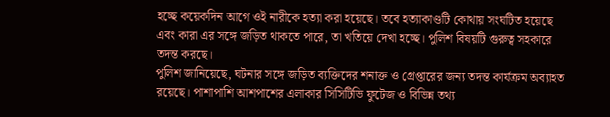হচ্ছে কয়েকদিন আগে ওই নারীকে হত্যা করা হয়েছে। তবে হত্যাকাণ্ডটি কোথায় সংঘটিত হয়েছে এবং কারা এর সঙ্গে জড়িত থাকতে পারে, তা খতিয়ে দেখা হচ্ছে। পুলিশ বিষয়টি গুরুত্ব সহকারে তদন্ত করছে।
পুলিশ জানিয়েছে, ঘটনার সঙ্গে জড়িত ব্যক্তিদের শনাক্ত ও গ্রেপ্তারের জন্য তদন্ত কার্যক্রম অব্যাহত রয়েছে। পাশাপাশি আশপাশের এলাকার সিসিটিভি ফুটেজ ও বিভিন্ন তথ্য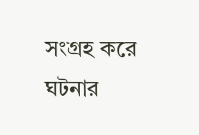সংগ্রহ করে ঘটনার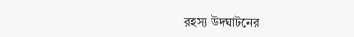রহস্য উদঘাটনের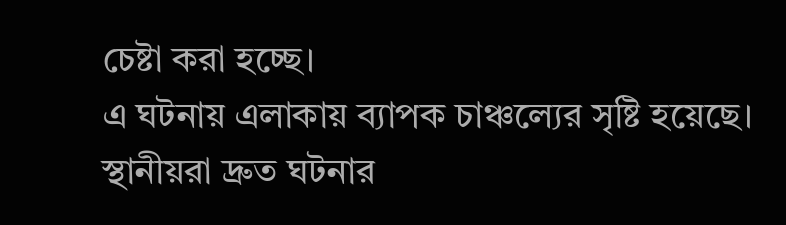চেষ্টা করা হচ্ছে।
এ ঘটনায় এলাকায় ব্যাপক চাঞ্চল্যের সৃষ্টি হয়েছে। স্থানীয়রা দ্রুত ঘটনার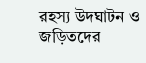রহস্য উদঘাটন ও জড়িতদের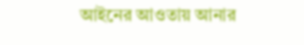আইনের আওতায় আনার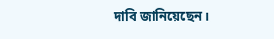দাবি জানিয়েছেন।